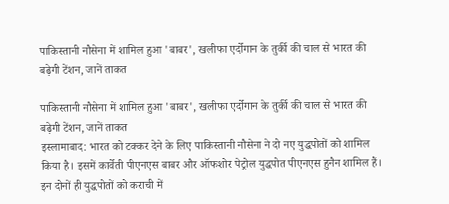पाकिस्‍तानी नौसेना में शामिल हुआ 'बाबर', खलीफा एर्दोगान के तुर्की की चाल से भारत की बढ़ेगी टेंशन, जानें ताकत

पाकिस्‍तानी नौसेना में शामिल हुआ 'बाबर', खलीफा एर्दोगान के तुर्की की चाल से भारत की बढ़ेगी टेंशन, जानें ताकत
इस्‍लामाबाद: भारत को टक्‍कर देने के लिए पाकिस्‍तानी नौसेना ने दो नए युद्धपोतों को शामिल किया है। इसमें कार्वेती पीएनएस बाबर और ऑफशोर पेट्रोल युद्धपोत पीएनएस हुनैन शामिल हैं। इन दोनों ही युद्धपोतों को कराची में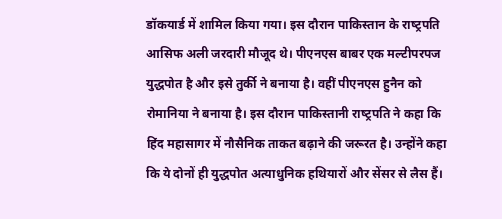डॉकयार्ड में शामिल किया गया। इस दौरान पाकिस्‍तान के राष्‍ट्रपति आस‍िफ अली जरदारी मौजूद थे। पीएनएस बाबर एक मल्‍टीपरपज युद्धपोत है और इसे तुर्की ने बनाया है। वहीं पीएनएस हुनैन को रोमानिया ने बनाया है। इस दौरान पाकिस्‍तानी राष्‍ट्रपति ने कहा कि हिंद महासागर में नौसैनिक ताकत बढ़ाने की जरूरत है। उन्‍होंने कहा कि ये दोनों ही युद्धपोत अत्‍याधुनिक हथियारों और सेंसर से लैस हैं।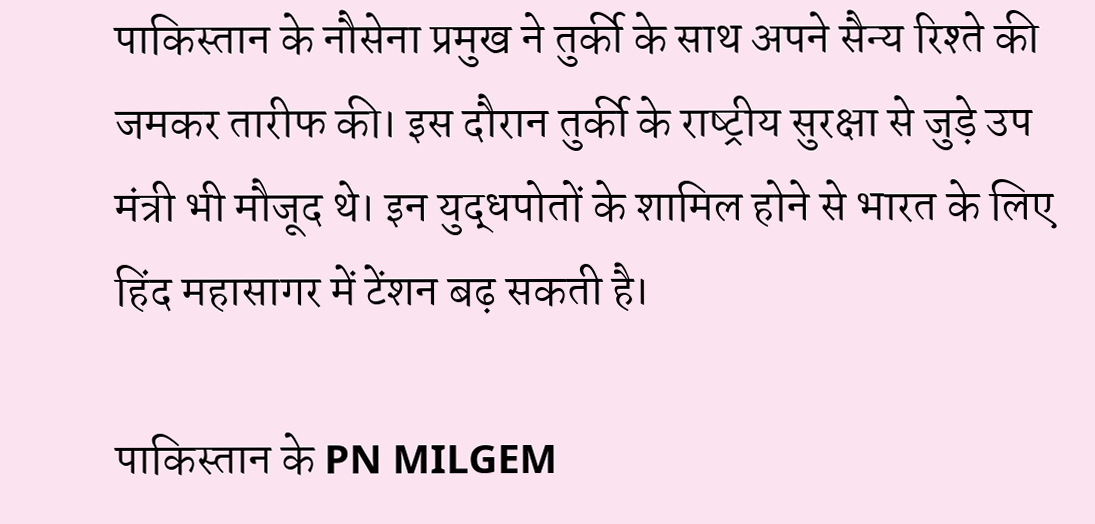पाकिस्‍तान के नौसेना प्रमुख ने तुर्की के साथ अपने सैन्‍य रिश्‍ते की जमकर तारीफ की। इस दौरान तुर्की के राष्‍ट्रीय सुरक्षा से जुड़े उप मंत्री भी मौजूद थे। इन युद्धपोतों के शामिल होने से भारत के लिए हिंद महासागर में टेंशन बढ़ सकती है।

पाकिस्‍तान के PN MILGEM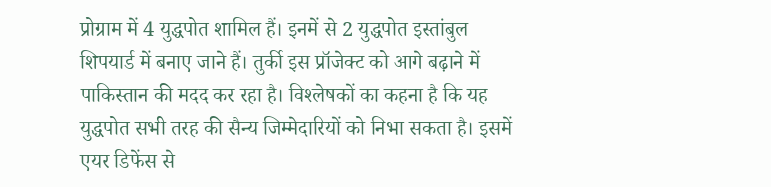प्रोग्राम में 4 युद्धपोत शामिल हैं। इनमें से 2 युद्धपोत इस्‍तांबुल शिपयार्ड में बनाए जाने हैं। तुर्की इस प्रॉजेक्‍ट को आगे बढ़ाने में पाकिस्‍तान की मदद कर रहा है। विश्‍लेषकों का कहना है कि यह युद्धपोत सभी तरह की सैन्‍य जिम्‍मेदारियों को निभा सकता है। इसमें एयर डिफेंस से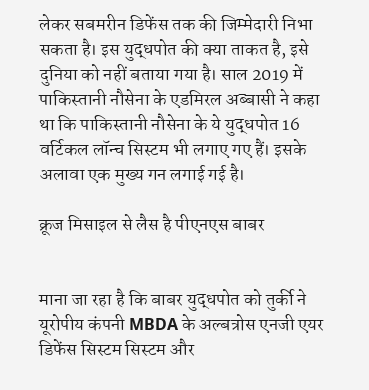लेकर सबमरीन डिफेंस तक की जिम्‍मेदारी निभा सकता है। इस युद्धपोत की क्‍या ताकत है, इसे दुनिया को नहीं बताया गया है। साल 2019 में पाकिस्‍तानी नौसेना के ए‍डमिरल अब्‍बासी ने कहा था कि पाकिस्‍तानी नौसेना के ये युद्धपोत 16 वर्टिकल लॉन्‍च सिस्‍टम भी लगाए गए हैं। इसके अलावा एक मुख्‍य गन लगाई गई है।

क्रूज मिसाइल से लैस है पीएनएस बाबर


माना जा रहा है कि बाबर युद्धपोत को तुर्की ने यूरोपीय कंपनी MBDA के अल्‍बत्रोस एनजी एयर डिफेंस सिस्‍टम सिस्‍टम और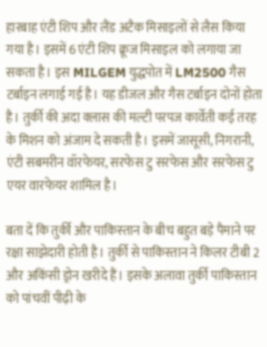हारबाह एंटी शिप और लैंड अटैक मिसाइलों से लैस किया गया है। इसमें 6 एंटी श‍िप क्रूज म‍िसाइल को लगाया जा सकता है। इस MILGEM युद्धपोत में LM2500 गैस टर्बाइन लगाई गई है। यह डीजल और गैस टर्बाइन दोनों होता है। तुर्की की अदा क्‍लास की मल्‍टी परपज कार्वेती कई तरह के मिशन को अंजाम दे सकती है। इसमें जासूसी, निगरानी, एंटी सबमरीन वॉरफेयर, सरफेस टु सरफेस और सरफेस टु एयर वारफेयर शामिल है।

बता दें कि तुर्की और पाकिस्‍तान के बीच बहुत बड़े पैमाने पर रक्षा साझेदारी होती है। तुर्की से पाकिस्‍तान ने किलर टीबी 2 और अकिंसी ड्रोन खरीदे हैं। इसके अलावा तुर्की पाकिस्‍तान को पांचवीं पीढ़ी के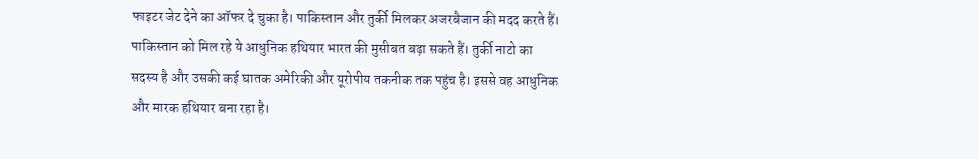फाइटर जेट देने का ऑफर दे चुका है। पाकिस्‍तान और तुर्की मिलकर अजरबैजान की मदद करते हैं। पाकिस्‍तान को मिल रहे ये आधुनिक हथियार भारत की मुसीबत बढ़ा सकते हैं। तुर्की नाटो का सदस्‍य है और उसकी कई घातक अमेरिकी और यूरोपीय तकनीक तक पहुंच है। इससे वह आधुनिक और मारक हथियार बना रहा है।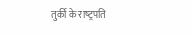तुर्की के राष्‍ट्रपति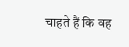चाहते हैं कि वह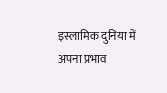इस्‍लामिक दुनिया में अपना प्रभाव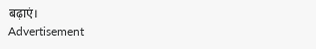बढ़ाएं।
Advertisement